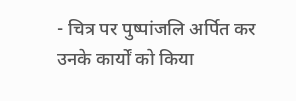- चित्र पर पुष्पांजलि अर्पित कर उनके कार्यों को किया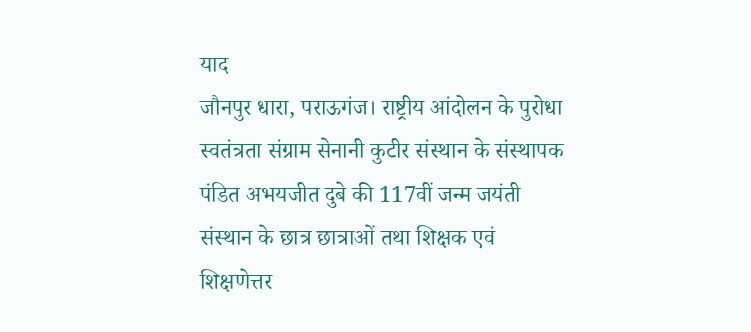याद
जौनपुर धारा, पराऊगंज। राष्ट्रीय आंदोलन के पुरोधा स्वतंत्रता संग्राम सेनानी कुटीर संस्थान के संस्थापक पंडित अभयजीत दुबे की 117वीं जन्म जयंती संस्थान के छात्र छात्राओं तथा शिक्षक एवं शिक्षणेत्तर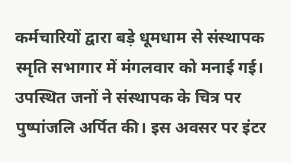कर्मचारियों द्वारा बड़े धूमधाम से संस्थापक स्मृति सभागार में मंगलवार को मनाई गई। उपस्थित जनों ने संस्थापक के चित्र पर पुष्पांजलि अर्पित की। इस अवसर पर इंटर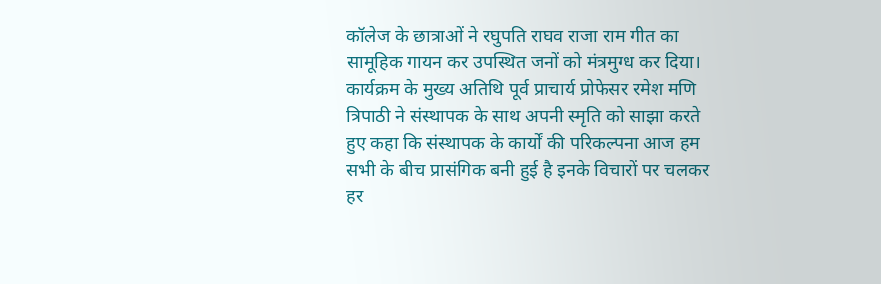कॉलेज के छात्राओं ने रघुपति राघव राजा राम गीत का सामूहिक गायन कर उपस्थित जनों को मंत्रमुग्ध कर दिया। कार्यक्रम के मुख्य अतिथि पूर्व प्राचार्य प्रोफेसर रमेश मणि त्रिपाठी ने संस्थापक के साथ अपनी स्मृति को साझा करते हुए कहा कि संस्थापक के कार्यों की परिकल्पना आज हम सभी के बीच प्रासंगिक बनी हुई है इनके विचारों पर चलकर हर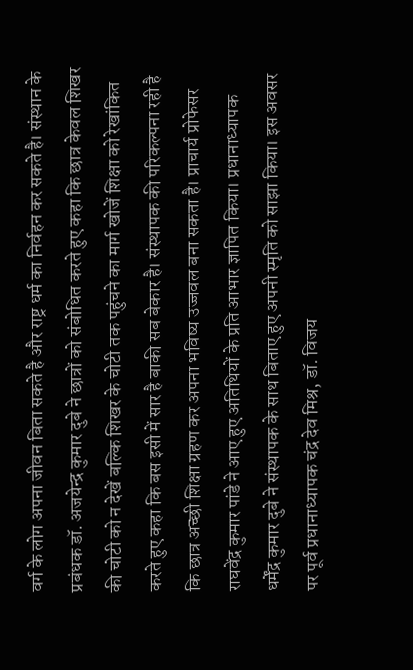वर्ग के लोग अपना जीवन बिता सकते है और राष्ट्र धर्म का निर्वहन कर सकते है। संस्थान के प्रबंधक डॉ. अजयेन्द्र कुमार दुबे ने छात्रों को संबोधित करते हुए कहा कि छात्र केवल शिखर की चोटी को न देखें बल्कि शिखर के चोटी तक पहुंचने का मार्ग खोजें शिक्षा को रेखांकित करते हुए कहा कि बस इसी में सार है बाकी सब बेकार है। संस्थापक की परिकल्पना रही है कि छात्र अच्छी शिक्षा ग्रहण कर अपना भविष्य उज्जवल बना सकता है। प्राचार्य प्रोफेसर राघवेंद्र कुमार पांडे ने आए हुए अतिथियों के प्रति आभार ज्ञापित किया। प्रधानाध्यापक धर्मेंद्र कुमार दुबे ने संस्थापक के साथ बिताए हुए अपनी स्मृति को साझा किया। इस अवसर पर पूर्व प्रधानाध्यापक चंद्र देव मिश्र, डॉ. विजय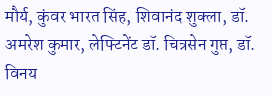मौर्य, कुंवर भारत सिंह, शिवानंद शुक्ला, डॉ. अमरेश कुमार, लेफ्टिनेंट डॉ. चित्रसेन गुप्त, डॉ. विनय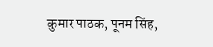कुमार पाठक, पूनम सिंह,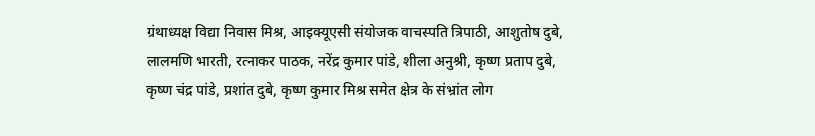ग्रंथाध्यक्ष विद्या निवास मिश्र, आइक्यूएसी संयोजक वाचस्पति त्रिपाठी, आशुतोष दुबे, लालमणि भारती, रत्नाकर पाठक, नरेंद्र कुमार पांडे, शीला अनुश्री, कृष्ण प्रताप दुबे, कृष्ण चंद्र पांडे, प्रशांत दुबे, कृष्ण कुमार मिश्र समेत क्षेत्र के संभ्रांत लोग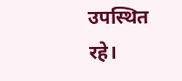उपस्थित रहे।